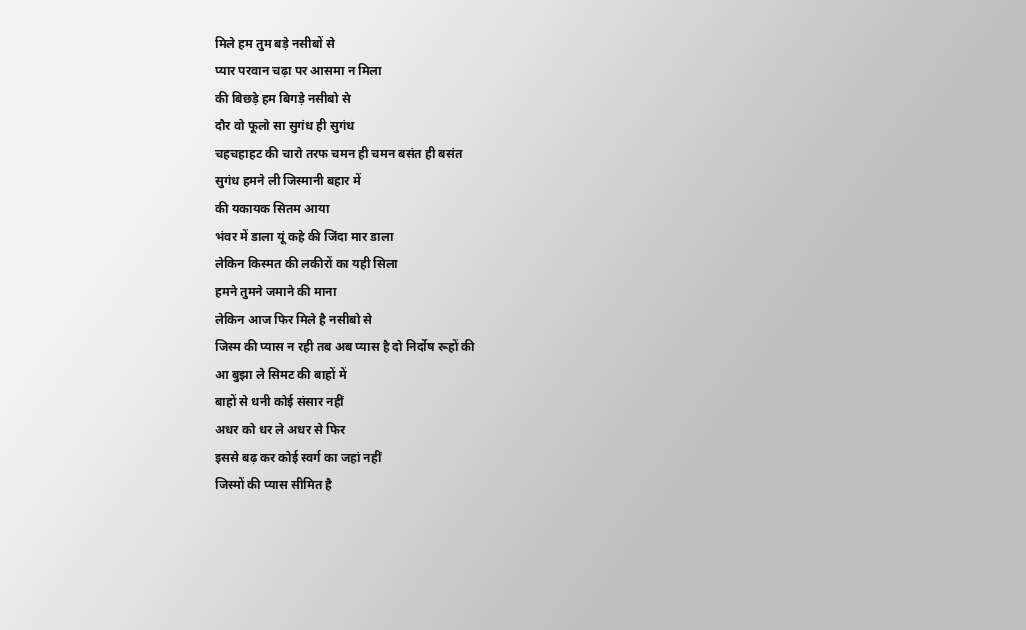मिले हम तुम बड़े नसीबों से
प्यार परवान चढ़ा पर आसमा न मिला
की बिछड़े हम बिगड़े नसीबो से
दौर वो फूलो सा सुगंध ही सुगंध
चहचहाहट की चारो तरफ चमन ही चमन बसंत ही बसंत
सुगंध हमने ली जिस्मानी बहार में
की यकायक सितम आया
भंवर में डाला यूं कहे की जिंदा मार डाला
लेकिन किस्मत की लकीरों का यही सिला
हमने तुमने जमाने की माना
लेकिन आज फिर मिले है नसीबो से
जिस्म की प्यास न रही तब अब प्यास है दो निर्दोष रूहों की
आ बुझा ले सिमट की बाहों में
बाहों से धनी कोई संसार नहीं
अधर को धर ले अधर से फिर
इससे बढ़ कर कोई स्वर्ग का जहां नहीं
जिस्मों की प्यास सीमित है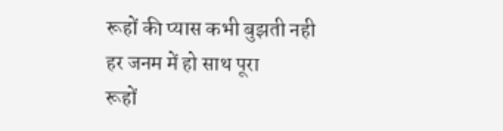रूहों की प्यास कभी बुझती नही
हर जनम में हो साथ पूरा
रूहों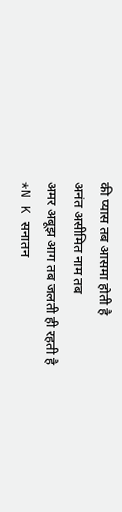की प्यास तब आसमा होती है
अनंत असीमित नाम तब
अमर अबूझ आग तब जलती ही रहती है
*N K सनातन